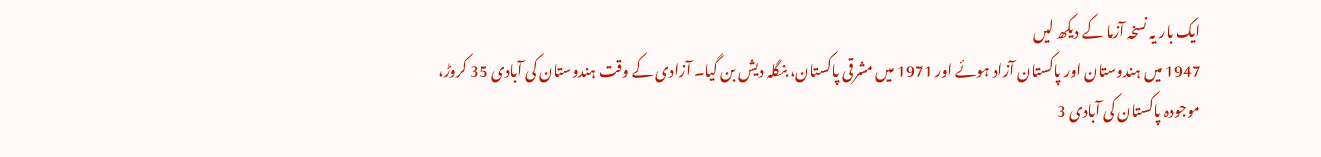ایک بار یہ نسخہ آزما کے دیکھ لیں
1947 میں ہندوستان اور پاکستان آزاد ہوئے اور 1971 میں مشرقی پاکستان، بنگلہ دیش بن گیا۔ آزادی کے وقت ہندوستان کی آبادی 35 کروڑ، موجودہ پاکستان کی آبادی 3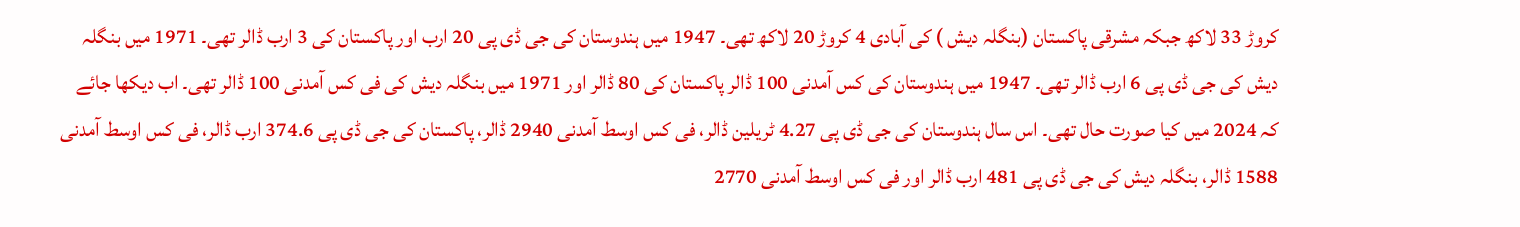کروڑ 33 لاکھ جبکہ مشرقی پاکستان (بنگلہ دیش ) کی آبادی 4 کروڑ 20 لاکھ تھی۔ 1947 میں ہندوستان کی جی ڈی پی 20 ارب اور پاکستان کی 3 ارب ڈالر تھی۔ 1971 میں بنگلہ دیش کی جی ڈی پی 6 ارب ڈالر تھی۔ 1947 میں ہندوستان کی کس آمدنی 100 ڈالر پاکستان کی 80 ڈالر اور 1971 میں بنگلہ دیش کی فی کس آمدنی 100 ڈالر تھی۔ اب دیکھا جائے کہ 2024 میں کیا صورت حال تھی۔ اس سال ہندوستان کی جی ڈی پی 4.27 ٹریلین ڈالر، فی کس اوسط آمدنی 2940 ڈالر، پاکستان کی جی ڈی پی 374.6 ارب ڈالر، فی کس اوسط آمدنی 1588 ڈالر، بنگلہ دیش کی جی ڈی پی 481 ارب ڈالر اور فی کس اوسط آمدنی 2770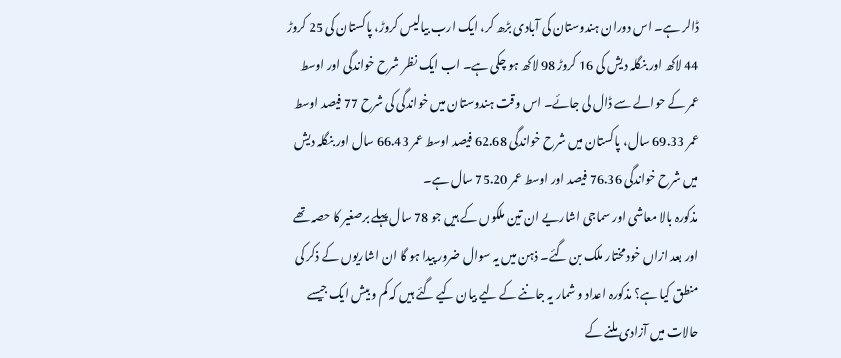ڈالر ہے۔ اس دوران ہندوستان کی آبادی بڑھ کر، ایک ارب بیالیس کروڑ، پاکستان کی 25 کروڑ 44 لاکھ اور بنگلہ دیش کی 16 کروڑ 98 لاکھ ہو چکی ہے۔ اب ایک نظر شرح خواندگی اور اوسط عمر کے حوالے سے ڈال لی جائے۔ اس وقت ہندوستان میں خواندگی کی شرح 77 فیصد اوسط عمر 69.33 سال، پاکستان میں شرح خواندگی 62.68 فیصد اوسط عمر 66.43 سال اور بنگلہ دیش میں شرح خواندگی 76.36 فیصد اور اوسط عمر 75.20 سال ہے۔
مذکورہ بالا معاشی اور سماجی اشاریے ان تین ملکوں کے ہیں جو 78 سال پہلے برصغیر کا حصہ تھے اور بعد ازاں خود مختار ملک بن گئے۔ ذہن میں یہ سوال ضرور پیدا ہو گا ان اشاریوں کے ذکر کی منطق کیا ہے؟ مذکورہ اعداد و شمار یہ جاننے کے لیے بیان کیے گئے ہیں کہ کم و بیش ایک جیسے حالات میں آزادی ملنے کے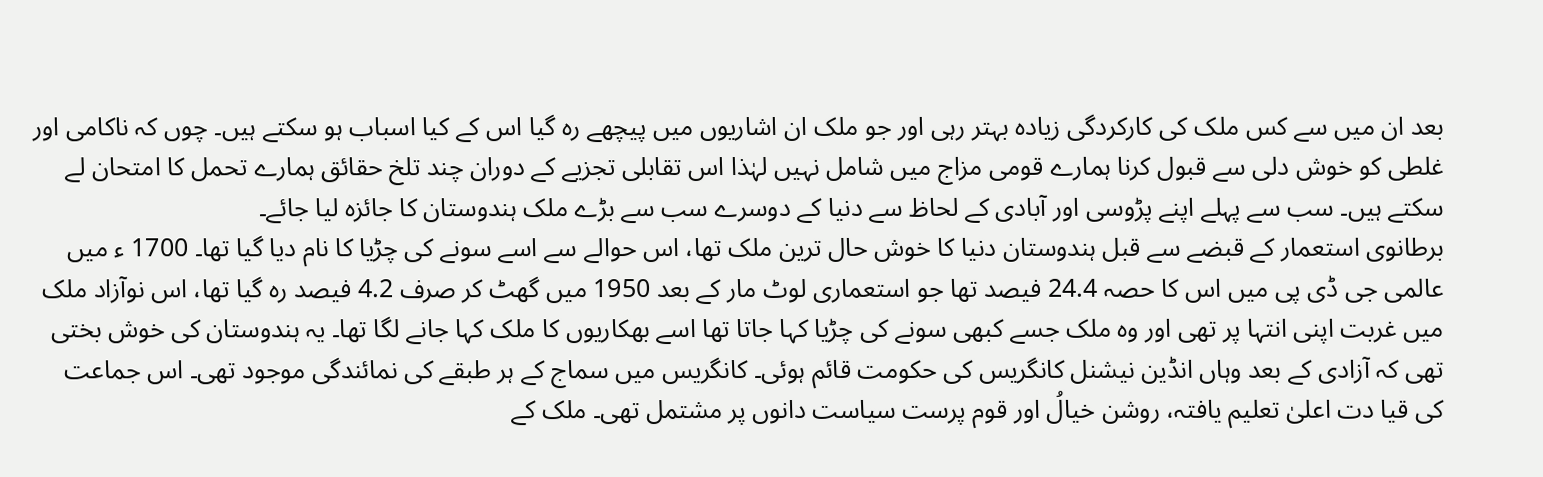بعد ان میں سے کس ملک کی کارکردگی زیادہ بہتر رہی اور جو ملک ان اشاریوں میں پیچھے رہ گیا اس کے کیا اسباب ہو سکتے ہیں۔ چوں کہ ناکامی اور غلطی کو خوش دلی سے قبول کرنا ہمارے قومی مزاج میں شامل نہیں لہٰذا اس تقابلی تجزیے کے دوران چند تلخ حقائق ہمارے تحمل کا امتحان لے سکتے ہیں۔ سب سے پہلے اپنے پڑوسی اور آبادی کے لحاظ سے دنیا کے دوسرے سب سے بڑے ملک ہندوستان کا جائزہ لیا جائے۔
برطانوی استعمار کے قبضے سے قبل ہندوستان دنیا کا خوش حال ترین ملک تھا، اس حوالے سے اسے سونے کی چڑیا کا نام دیا گیا تھا۔ 1700 ء میں عالمی جی ڈی پی میں اس کا حصہ 24.4 فیصد تھا جو استعماری لوٹ مار کے بعد 1950 میں گھٹ کر صرف 4.2 فیصد رہ گیا تھا، اس نوآزاد ملک میں غربت اپنی انتہا پر تھی اور وہ ملک جسے کبھی سونے کی چڑیا کہا جاتا تھا اسے بھکاریوں کا ملک کہا جانے لگا تھا۔ یہ ہندوستان کی خوش بختی تھی کہ آزادی کے بعد وہاں انڈین نیشنل کانگریس کی حکومت قائم ہوئی۔ کانگریس میں سماج کے ہر طبقے کی نمائندگی موجود تھی۔ اس جماعت کی قیا دت اعلیٰ تعلیم یافتہ، روشن خیالُ اور قوم پرست سیاست دانوں پر مشتمل تھی۔ ملک کے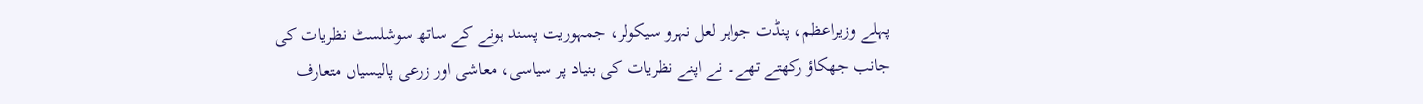پہلے وزیراعظم، پنڈت جواہر لعل نہرو سیکولر، جمہوریت پسند ہونے کے ساتھ سوشلسٹ نظریات کی جانب جھکاؤ رکھتے تھے۔ نے اپنے نظریات کی بنیاد پر سیاسی، معاشی اور زرعی پالیسیاں متعارف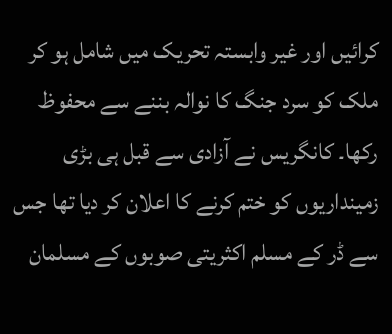کرائیں اور غیر وابستہ تحریک میں شامل ہو کر ملک کو سرد جنگ کا نوالہ بننے سے محفوظ رکھا۔ کانگریس نے آزادی سے قبل ہی بڑی زمینداریوں کو ختم کرنے کا اعلان کر دیا تھا جس سے ڈر کے مسلم اکثریتی صوبوں کے مسلمان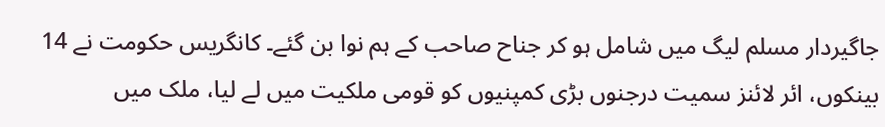جاگیردار مسلم لیگ میں شامل ہو کر جناح صاحب کے ہم نوا بن گئے۔ کانگریس حکومت نے 14 بینکوں، ائر لائنز سمیت درجنوں بڑی کمپنیوں کو قومی ملکیت میں لے لیا، ملک میں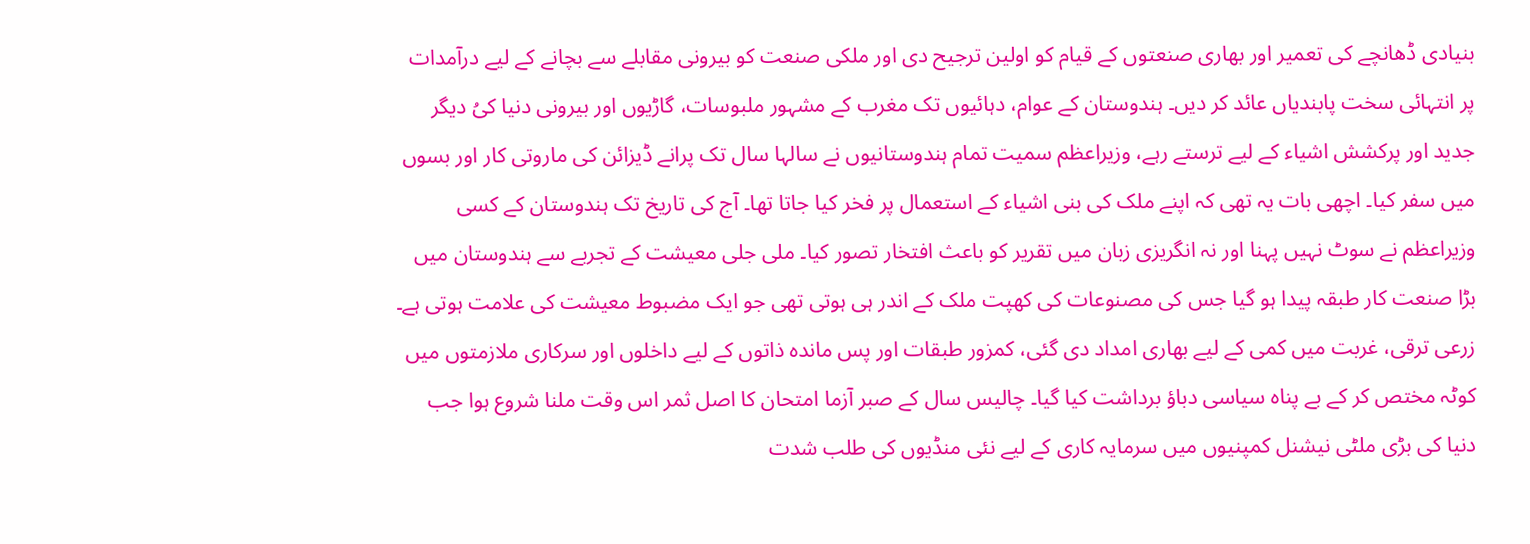بنیادی ڈھانچے کی تعمیر اور بھاری صنعتوں کے قیام کو اولین ترجیح دی اور ملکی صنعت کو بیرونی مقابلے سے بچانے کے لیے درآمدات پر انتہائی سخت پابندیاں عائد کر دیں۔ ہندوستان کے عوام، دہائیوں تک مغرب کے مشہور ملبوسات، گاڑیوں اور بیرونی دنیا کیُ دیگر جدید اور پرکشش اشیاء کے لیے ترستے رہے، وزیراعظم سمیت تمام ہندوستانیوں نے سالہا سال تک پرانے ڈیزائن کی ماروتی کار اور بسوں میں سفر کیا۔ اچھی بات یہ تھی کہ اپنے ملک کی بنی اشیاء کے استعمال پر فخر کیا جاتا تھا۔ آج کی تاریخ تک ہندوستان کے کسی وزیراعظم نے سوٹ نہیں پہنا اور نہ انگریزی زبان میں تقریر کو باعث افتخار تصور کیا۔ ملی جلی معیشت کے تجربے سے ہندوستان میں بڑا صنعت کار طبقہ پیدا ہو گیا جس کی مصنوعات کی کھپت ملک کے اندر ہی ہوتی تھی جو ایک مضبوط معیشت کی علامت ہوتی ہے۔ زرعی ترقی، غربت میں کمی کے لیے بھاری امداد دی گئی، کمزور طبقات اور پس ماندہ ذاتوں کے لیے داخلوں اور سرکاری ملازمتوں میں کوٹہ مختص کر کے بے پناہ سیاسی دباؤ برداشت کیا گیا۔ چالیس سال کے صبر آزما امتحان کا اصل ثمر اس وقت ملنا شروع ہوا جب دنیا کی بڑی ملٹی نیشنل کمپنیوں میں سرمایہ کاری کے لیے نئی منڈیوں کی طلب شدت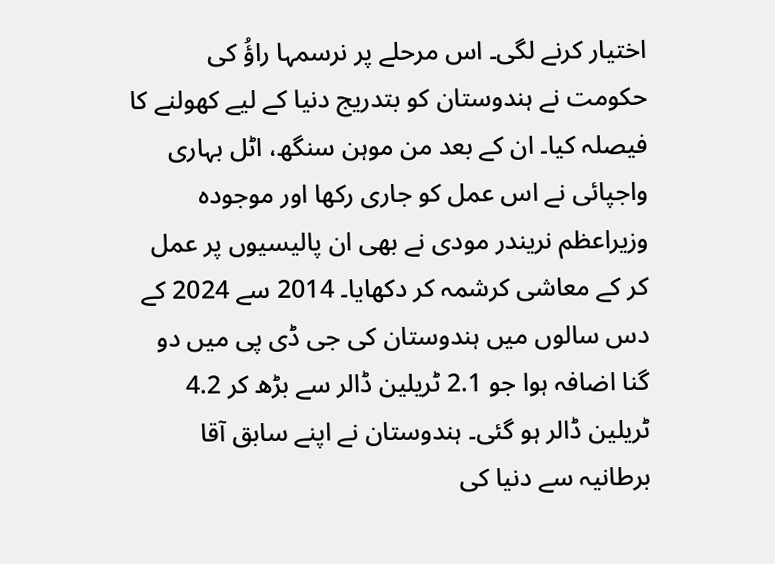اختیار کرنے لگی۔ اس مرحلے پر نرسمہا راؤُ کی حکومت نے ہندوستان کو بتدریج دنیا کے لیے کھولنے کا فیصلہ کیا۔ ان کے بعد من موہن سنگھ، اٹل بہاری واجپائی نے اس عمل کو جاری رکھا اور موجودہ وزیراعظم نریندر مودی نے بھی ان پالیسیوں پر عمل کر کے معاشی کرشمہ کر دکھایا۔ 2014 سے 2024 کے دس سالوں میں ہندوستان کی جی ڈی پی میں دو گنا اضافہ ہوا جو 2.1 ٹریلین ڈالر سے بڑھ کر 4.2 ٹریلین ڈالر ہو گئی۔ ہندوستان نے اپنے سابق آقا برطانیہ سے دنیا کی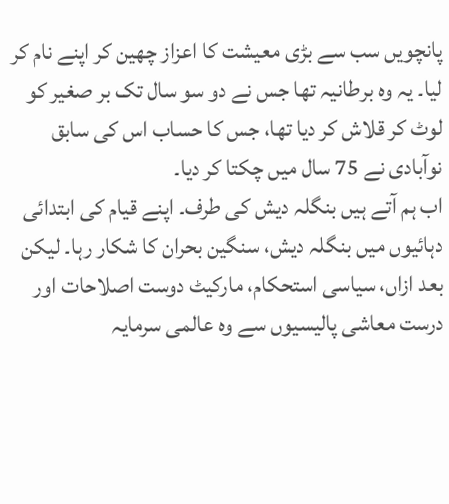پانچویں سب سے بڑی معیشت کا اعزاز چھین کر اپنے نام کر لیا۔ یہ وہ برطانیہ تھا جس نے دو سو سال تک بر صغیر کو لوٹ کر قلاش کر دیا تھا، جس کا حساب اس کی سابق نوآبادی نے 75 سال میں چکتا کر دیا۔
اب ہم آتے ہیں بنگلہ دیش کی طرف۔ اپنے قیام کی ابتدائی دہائیوں میں بنگلہ دیش، سنگین بحران کا شکار رہا۔ لیکن بعد ازاں، سیاسی استحکام، مارکیٹ دوست اصلاحات اور درست معاشی پالیسیوں سے وہ عالمی سرمایہ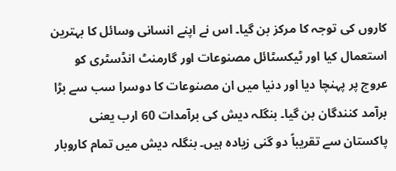کاروں کی توجہ کا مرکز بن گیا۔ اس نے اپنے انسانی وسائل کا بہترین استعمال کیا اور ٹیکسٹائل مصنوعات اور گارمنٹ انڈسٹری کو عروج پر پہنچا دیا اور دنیا میں ان مصنوعات کا دوسرا سب سے بڑا برآمد کنندگان بن گیا۔ بنگلہ دیش کی برآمدات 60 ارب یعنی پاکستان سے تقریباً دو گنی زیادہ ہیں۔ بنگلہ دیش میں تمام کاروبار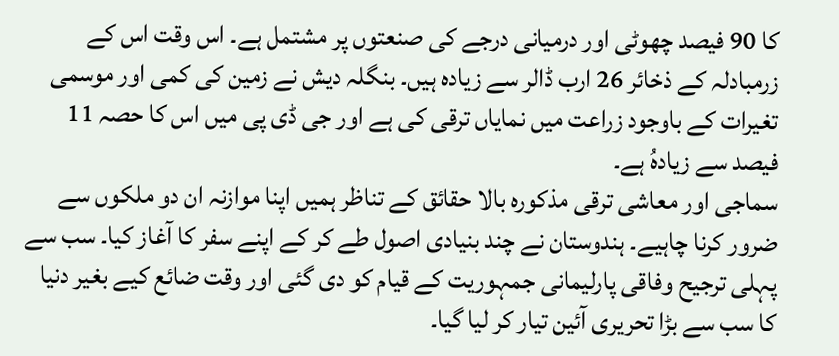کا 90 فیصد چھوٹی اور درمیانی درجے کی صنعتوں پر مشتمل ہے۔ اس وقت اس کے زرمبادلہ کے ذخائر 26 ارب ڈالر سے زیادہ ہیں۔ بنگلہ دیش نے زمین کی کمی اور موسمی تغیرات کے باوجود زراعت میں نمایاں ترقی کی ہے اور جی ڈی پی میں اس کا حصہ 11 فیصد سے زیادہُ ہے۔
سماجی اور معاشی ترقی مذکورہ بالا حقائق کے تناظر ہمیں اپنا موازنہ ان دو ملکوں سے ضرور کرنا چاہیے۔ ہندوستان نے چند بنیادی اصول طے کر کے اپنے سفر کا آغاز کیا۔ سب سے پہلی ترجیح وفاقی پارلیمانی جمہوریت کے قیام کو دی گئی اور وقت ضائع کیے بغیر دنیا کا سب سے بڑا تحریری آئین تیار کر لیا گیا۔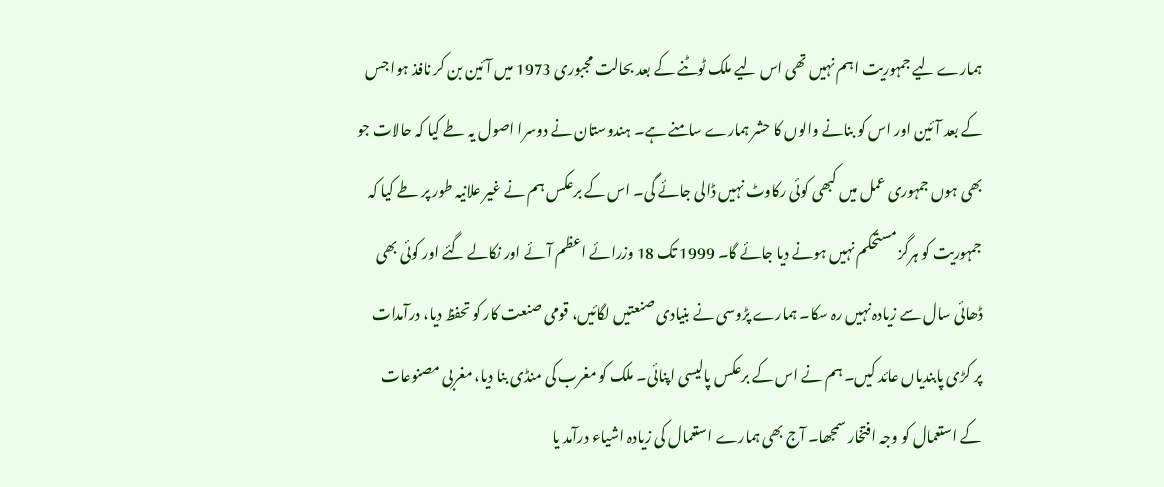ہمارے لیے جمہوریت اہم نہیں تھی اس لیے ملک ٹوٹنے کے بعد بحالت مجبوری 1973 میں آئین بن کر نافذ ہوا جس کے بعد آئین اور اس کو بنانے والوں کا حشر ہمارے سامنے ہے۔ ہندوستان نے دوسرا اصول یہ طے کیا کہ حالات جو بھی ہوں جمہوری عمل میں کبھی کوئی رکاوٹ نہیں ڈالی جائے گی۔ اس کے برعکس ہم نے غیر علانیہ طور پر طے کیا کہ جمہوریت کو ہرگز مستحکم نہیں ہونے دیا جائے گا۔ 1999 تک 18 وزرائے اعظم آئے اور نکالے گئے اور کوئی بھی ڈھائی سال سے زیادہ نہیں رہ سکا۔ ہمارے پڑوسی نے بنیادی صنعتیں لگائیں، قومی صنعت کار کو تحفظ دیا، درآمدات پر کڑی پابندیاں عائد کیں۔ ہم نے اس کے برعکس پالیسی اپنائی۔ ملک کو مغرب کی منڈی بنا دیا، مغربی مصنوعات کے استعمال کو وجہ افتخار سمجھا۔ آج بھی ہمارے استعمال کی زیادہ اشیاء درآمد یا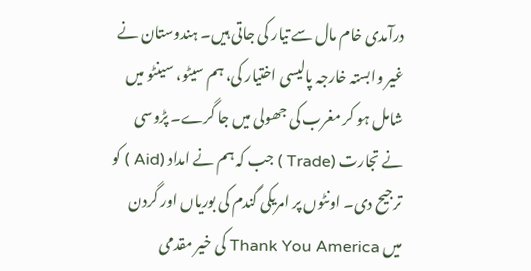درآمدی خام مال سے تیار کی جاتی ہیں۔ ہندوستان نے غیر وابستہ خارجہ پالیسی اختیار کی، ہم سیٹو، سینٹو میں شامل ہو کر مغرب کی جھولی میں جا گرے۔ پڑوسی نے تجارت (Trade ) جب کہ ہم نے امداد (Aid ) کو ترجیح دی۔ اونٹوں پر امریکی گندم کی بوریاں اور گردن میں Thank You America کی خیر مقدمی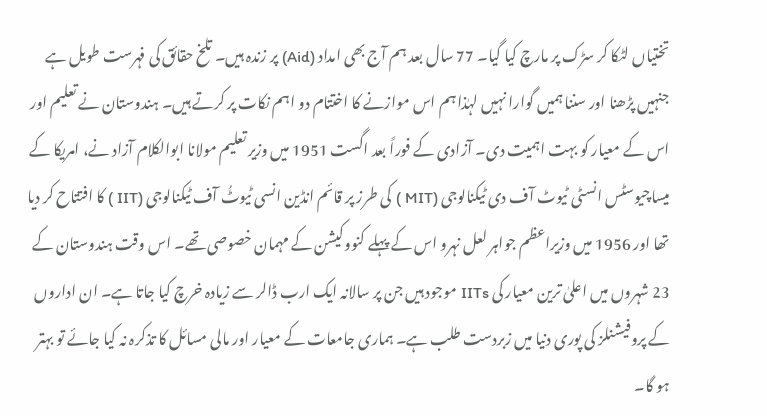تختیاں لٹکا کر سڑک پر مارچ کیا گیا۔ 77 سال بعد ہم آج بھی امداد (Aid) پر زندہ ہیں۔ تلخ حقائق کی فہرست طویل ہے جنہیں پڑھنا اور سننا ہمیں گوارا نہیں لہٰذا ہم اس موازنے کا اختتام دو اہم نکات پر کرتے ہیں۔ ہندوستان نے تعلیم اور اس کے معیار کو بہت اہمیت دی۔ آزادی کے فوراً بعد اگست 1951 میں وزیر تعلیم مولانا ابوالکلام آزاد نے، امریکا کے میساچیوسٹس انسٹی ٹیوٹ آف دی ٹیکنالوجی (MIT ) کی طرز پر قائم انڈین انسی ٹیوٹُ آف ٹیکنالوجی (IIT ) کا افتتاح کر دیا تھا اور 1956 میں وزیراعظم جواہر لعل نہرو اس کے پہلے کنووکیشن کے مہمان خصوصی تھے۔ اس وقت ہندوستان کے 23 شہروں میں اعلیٰ ترین معیار کی IITs موجود ہیں جن پر سالانہ ایک ارب ڈالر سے زیادہ خرچ کیا جاتا ہے۔ ان اداروں کے پروفیشنلز کی پوری دنیا میں زبردست طلب ہے۔ ہماری جامعات کے معیار اور مالی مسائل کا تذکرہ نہ کیا جائے تو بہتر ہو گا۔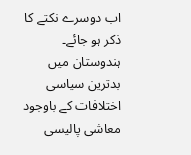اب دوسرے نکتے کا ذکر ہو جائے۔ ہندوستان میں بدترین سیاسی اختلافات کے باوجود معاشی پالیسی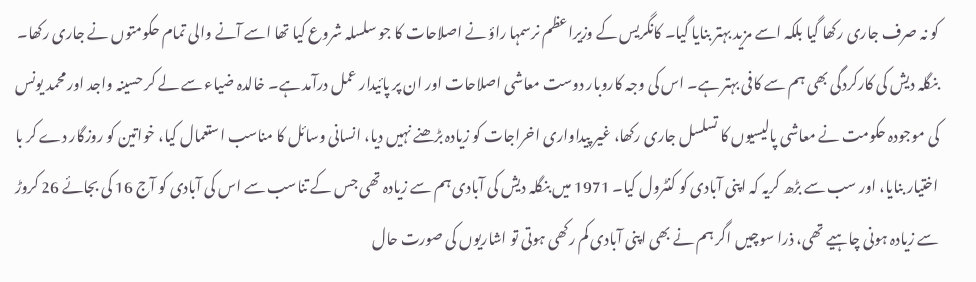کو نہ صرف جاری رکھا گیا بلکہ اسے مزید بہتر بنایا گیا۔ کانگریس کے وزیراعظم نرسمہا راؤ نے اصلاحات کا جو سلسلہ شروع کیا تھا اسے آنے والی تمام حکومتوں نے جاری رکھا۔
بنگلہ دیش کی کارکردگی بھی ہم سے کافی بہتر ہے۔ اس کی وجہ کاروبار دوست معاشی اصلاحات اور ان پر پائیدار عمل درآمد ہے۔ خالدہ ضیاء سے لے کر حسینہ واجد اور محمد یونس کی موجودہ حکومت نے معاشی پالیسیوں کا تسلسل جاری رکھا، غیر پیداواری اخراجات کو زیادہ بڑھنے نہیں دیا، انسانی وسائل کا مناسب استعمال کیا، خواتین کو روزگار دے کر با اختیار بنایا، اور سب سے بڑھ کریہ کہ اپنی آبادی کو کنٹرول کیا۔ 1971 میں بنگلہ دیش کی آبادی ہم سے زیادہ تھی جس کے تناسب سے اس کی آبادی کو آج 16 کی بجائے 26 کروڑ سے زیادہ ہونی چاہیے تھی، ذرا سوچیں اگر ہم نے بھی اپنی آبادی کم رکھی ہوتی تو اشاریوں کی صورت حال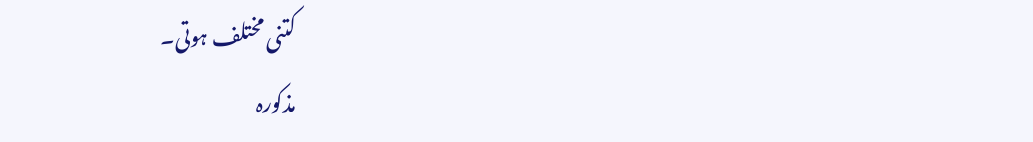کتنی مختلف ہوتی۔
مذکورہ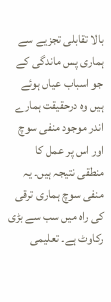بالا تقابلی تجزیے سے ہماری پس ماندگی کے جو اسباب عیاں ہوئے ہیں وہ درحقیقت ہمارے اندر موجود منفی سوچ اور اس پر عمل کا منطقی نتیجہ ہیں۔ یہ منفی سوچ ہماری ترقی کی راہ میں سب سے بڑی رکاوٹ ہے۔ تعلیمی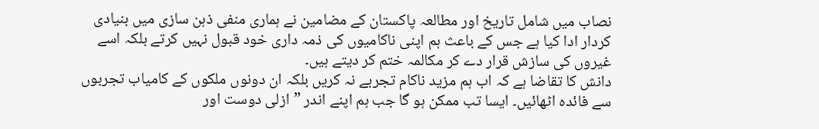نصاب میں شامل تاریخ اور مطالعہ پاکستان کے مضامین نے ہماری منفی ذہن سازی میں بنیادی کردار ادا کیا ہے جس کے باعث ہم اپنی ناکامیوں کی ذمہ داری خود قبول نہیں کرتے بلکہ اسے غیروں کی سازش قرار دے کر مکالمہ ختم کر دیتے ہیں۔
دانش کا تقاضا ہے کہ اب ہم مزید ناکام تجربے نہ کریں بلکہ ان دونوں ملکوں کے کامیاب تجربوں سے فائدہ اٹھائیں۔ ایسا تب ممکن ہو گا جب ہم اپنے اندر ”ازلی دوست اور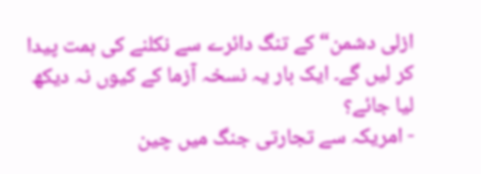ازلی دشمن“ کے تنگ دائرے سے نکلنے کی ہمت پیدا کر لیں گے۔ ایک بار یہ نسخہ آزما کے کیوں نہ دیکھ لیا جائے؟
- امریکہ سے تجارتی جنگ میں چین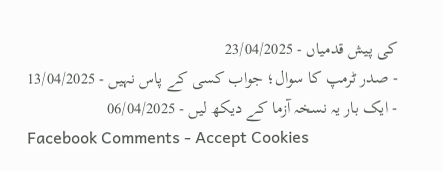کی پیش قدمیاں - 23/04/2025
- صدر ٹرمپ کا سوال؛ جواب کسی کے پاس نہیں - 13/04/2025
- ایک بار یہ نسخہ آزما کے دیکھ لیں - 06/04/2025
Facebook Comments - Accept Cookies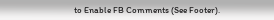to Enable FB Comments (See Footer).